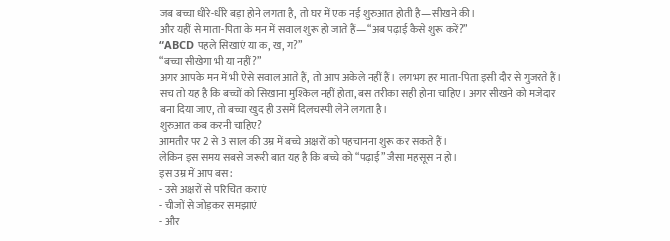जब बच्चा धीरे-धीरे बड़ा होने लगता है, तो घर में एक नई शुरुआत होती है—सीखने की।
और यहीं से माता-पिता के मन में सवाल शुरू हो जाते हैं—“अब पढ़ाई कैसे शुरू करें?”
“ABCD पहले सिखाएं या क, ख, ग?”
“बच्चा सीखेगा भी या नहीं?”
अगर आपके मन में भी ऐसे सवाल आते हैं, तो आप अकेले नहीं हैं। लगभग हर माता-पिता इसी दौर से गुजरते हैं।
सच तो यह है कि बच्चों को सिखाना मुश्किल नहीं होता, बस तरीका सही होना चाहिए। अगर सीखने को मजेदार बना दिया जाए, तो बच्चा खुद ही उसमें दिलचस्पी लेने लगता है।
शुरुआत कब करनी चाहिए?
आमतौर पर 2 से 3 साल की उम्र में बच्चे अक्षरों को पहचानना शुरू कर सकते हैं।
लेकिन इस समय सबसे जरूरी बात यह है कि बच्चे को “पढ़ाई” जैसा महसूस न हो।
इस उम्र में आप बस:
- उसे अक्षरों से परिचित कराएं
- चीजों से जोड़कर समझाएं
- और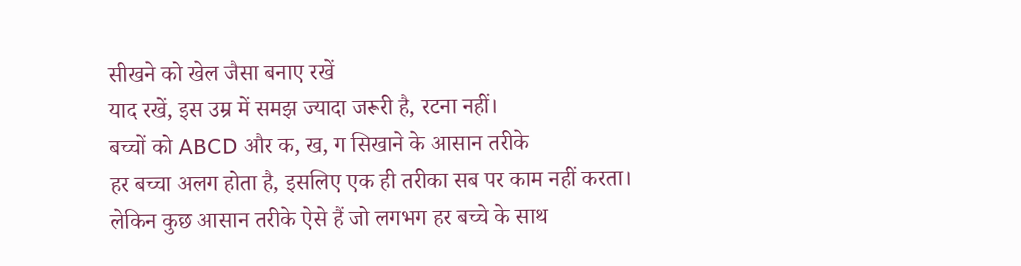सीखने को खेल जैसा बनाए रखें
याद रखें, इस उम्र में समझ ज्यादा जरूरी है, रटना नहीं।
बच्चों को ABCD और क, ख, ग सिखाने के आसान तरीके
हर बच्चा अलग होता है, इसलिए एक ही तरीका सब पर काम नहीं करता। लेकिन कुछ आसान तरीके ऐसे हैं जो लगभग हर बच्चे के साथ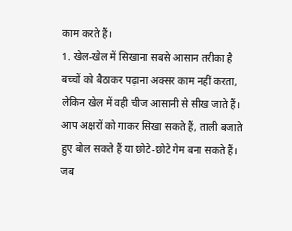काम करते हैं।
1. खेल-खेल में सिखाना सबसे आसान तरीका है
बच्चों को बैठाकर पढ़ाना अक्सर काम नहीं करता, लेकिन खेल में वही चीज आसानी से सीख जाते हैं।
आप अक्षरों को गाकर सिखा सकते हैं, ताली बजाते हुए बोल सकते हैं या छोटे-छोटे गेम बना सकते हैं।
जब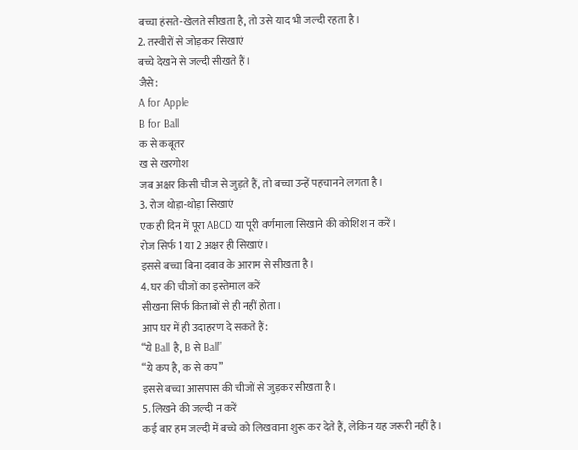बच्चा हंसते-खेलते सीखता है, तो उसे याद भी जल्दी रहता है।
2. तस्वीरों से जोड़कर सिखाएं
बच्चे देखने से जल्दी सीखते हैं।
जैसे:
A for Apple
B for Ball
क से कबूतर
ख से खरगोश
जब अक्षर किसी चीज से जुड़ते हैं, तो बच्चा उन्हें पहचानने लगता है।
3. रोज थोड़ा-थोड़ा सिखाएं
एक ही दिन में पूरा ABCD या पूरी वर्णमाला सिखाने की कोशिश न करें।
रोज सिर्फ 1 या 2 अक्षर ही सिखाएं।
इससे बच्चा बिना दबाव के आराम से सीखता है।
4. घर की चीजों का इस्तेमाल करें
सीखना सिर्फ किताबों से ही नहीं होता।
आप घर में ही उदाहरण दे सकते हैं:
“ये Ball है, B से Ball”
“ये कप है, क से कप”
इससे बच्चा आसपास की चीजों से जुड़कर सीखता है।
5. लिखने की जल्दी न करें
कई बार हम जल्दी में बच्चे को लिखवाना शुरू कर देते हैं, लेकिन यह जरूरी नहीं है।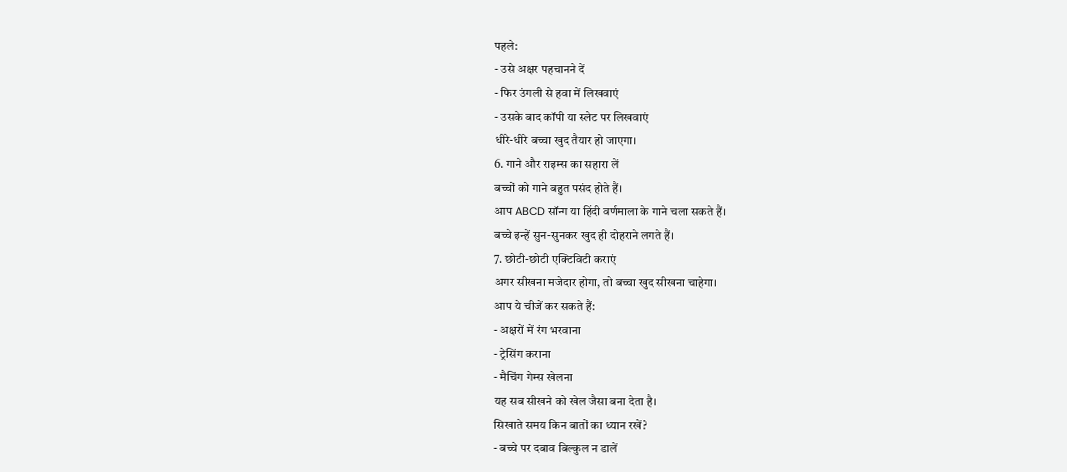पहले:
- उसे अक्षर पहचानने दें
- फिर उंगली से हवा में लिखवाएं
- उसके बाद कॉपी या स्लेट पर लिखवाएं
धीरे-धीरे बच्चा खुद तैयार हो जाएगा।
6. गाने और राइम्स का सहारा लें
बच्चों को गाने बहुत पसंद होते हैं।
आप ABCD सॉन्ग या हिंदी वर्णमाला के गाने चला सकते हैं।
बच्चे इन्हें सुन-सुनकर खुद ही दोहराने लगते हैं।
7. छोटी-छोटी एक्टिविटी कराएं
अगर सीखना मजेदार होगा, तो बच्चा खुद सीखना चाहेगा।
आप ये चीजें कर सकते हैं:
- अक्षरों में रंग भरवाना
- ट्रेसिंग कराना
- मैचिंग गेम्स खेलना
यह सब सीखने को खेल जैसा बना देता है।
सिखाते समय किन बातों का ध्यान रखें?
- बच्चे पर दबाव बिल्कुल न डालें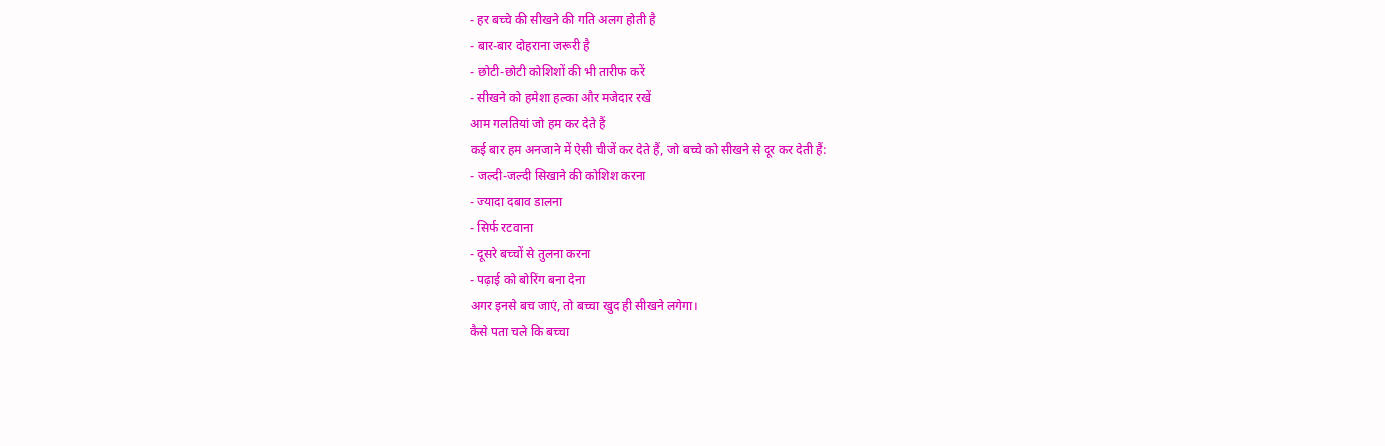- हर बच्चे की सीखने की गति अलग होती है
- बार-बार दोहराना जरूरी है
- छोटी-छोटी कोशिशों की भी तारीफ करें
- सीखने को हमेशा हल्का और मजेदार रखें
आम गलतियां जो हम कर देते हैं
कई बार हम अनजाने में ऐसी चीजें कर देते हैं, जो बच्चे को सीखने से दूर कर देती हैं:
- जल्दी-जल्दी सिखाने की कोशिश करना
- ज्यादा दबाव डालना
- सिर्फ रटवाना
- दूसरे बच्चों से तुलना करना
- पढ़ाई को बोरिंग बना देना
अगर इनसे बच जाएं, तो बच्चा खुद ही सीखने लगेगा।
कैसे पता चले कि बच्चा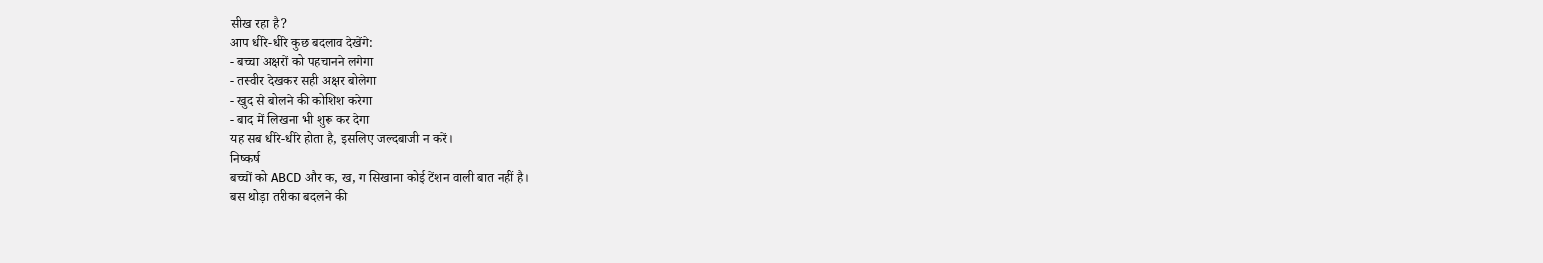सीख रहा है?
आप धीरे-धीरे कुछ बदलाव देखेंगे:
- बच्चा अक्षरों को पहचानने लगेगा
- तस्वीर देखकर सही अक्षर बोलेगा
- खुद से बोलने की कोशिश करेगा
- बाद में लिखना भी शुरू कर देगा
यह सब धीरे-धीरे होता है, इसलिए जल्दबाजी न करें।
निष्कर्ष
बच्चों को ABCD और क, ख, ग सिखाना कोई टेंशन वाली बात नहीं है।
बस थोड़ा तरीका बदलने की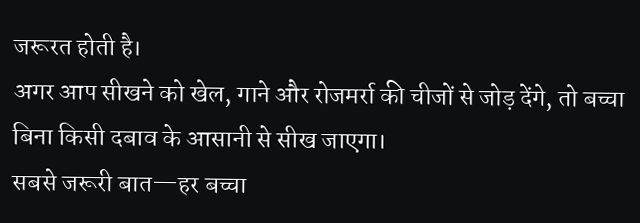जरूरत होती है।
अगर आप सीखने को खेल, गाने और रोजमर्रा की चीजों से जोड़ देंगे, तो बच्चा बिना किसी दबाव के आसानी से सीख जाएगा।
सबसे जरूरी बात—हर बच्चा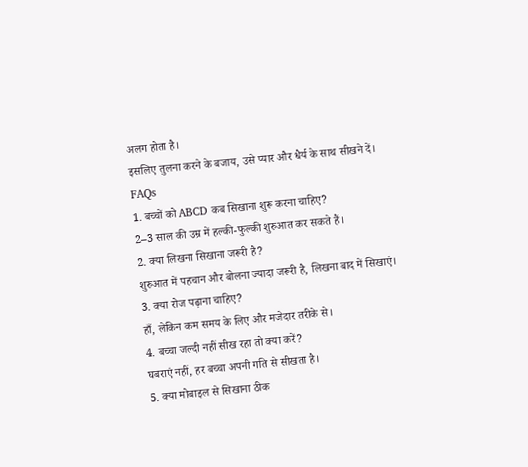अलग होता है।
इसलिए तुलना करने के बजाय, उसे प्यार और धैर्य के साथ सीखने दें।
FAQs
1. बच्चों को ABCD कब सिखाना शुरू करना चाहिए?
2–3 साल की उम्र में हल्की-फुल्की शुरुआत कर सकते हैं।
2. क्या लिखना सिखाना जरूरी है?
शुरुआत में पहचान और बोलना ज्यादा जरूरी है, लिखना बाद में सिखाएं।
3. क्या रोज पढ़ाना चाहिए?
हाँ, लेकिन कम समय के लिए और मजेदार तरीके से।
4. बच्चा जल्दी नहीं सीख रहा तो क्या करें?
घबराएं नहीं, हर बच्चा अपनी गति से सीखता है।
5. क्या मोबाइल से सिखाना ठीक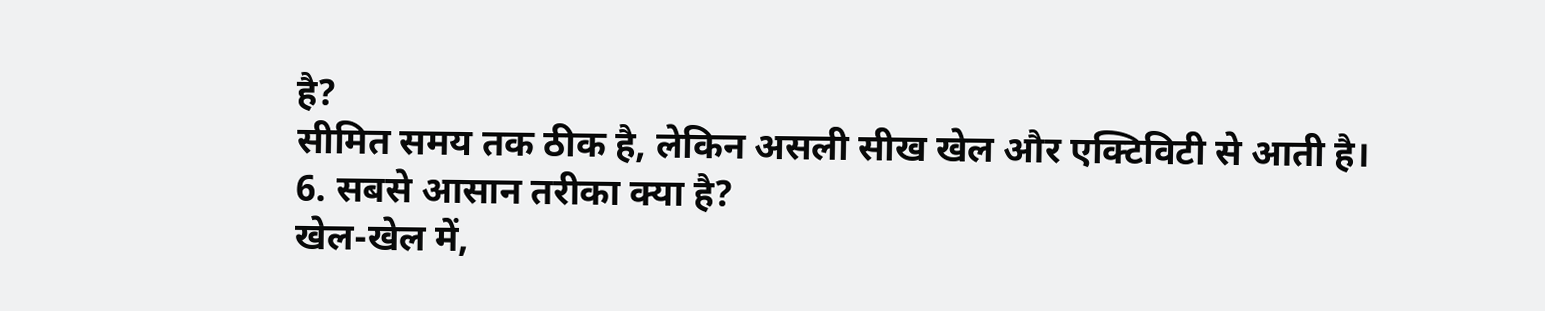है?
सीमित समय तक ठीक है, लेकिन असली सीख खेल और एक्टिविटी से आती है।
6. सबसे आसान तरीका क्या है?
खेल-खेल में,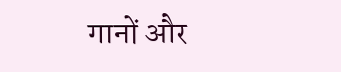गानों और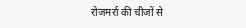रोजमर्रा की चीजों से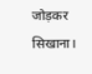जोड़कर सिखाना।